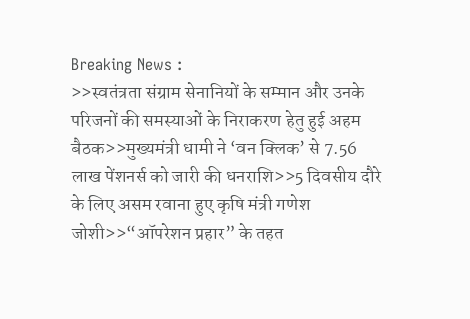Breaking News :
>>स्वतंत्रता संग्राम सेनानियों के सम्मान और उनके परिजनों की समस्याओं के निराकरण हेतु हुई अहम बैठक>>मुख्यमंत्री धामी ने ‘वन क्लिक’ से 7.56 लाख पेंशनर्स को जारी की धनराशि>>5 दिवसीय दौरे के लिए असम रवाना हुए कृषि मंत्री गणेश जोशी>>“ऑपरेशन प्रहार” के तहत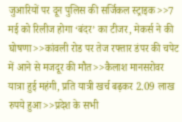जुआरियों पर दून पुलिस की सर्जिकल स्ट्राइक>>7 मई को रिलीज होगा ‘बंदर’ का टीजर, मेकर्स ने की घोषणा>>कांवली रोड पर तेज रफ्तार डंपर की चपेट में आने से मजदूर की मौत>>कैलाश मानसरोवर यात्रा हुई महंगी, प्रति यात्री खर्च बढ़कर 2.09 लाख रुपये हुआ>>प्रदेश के सभी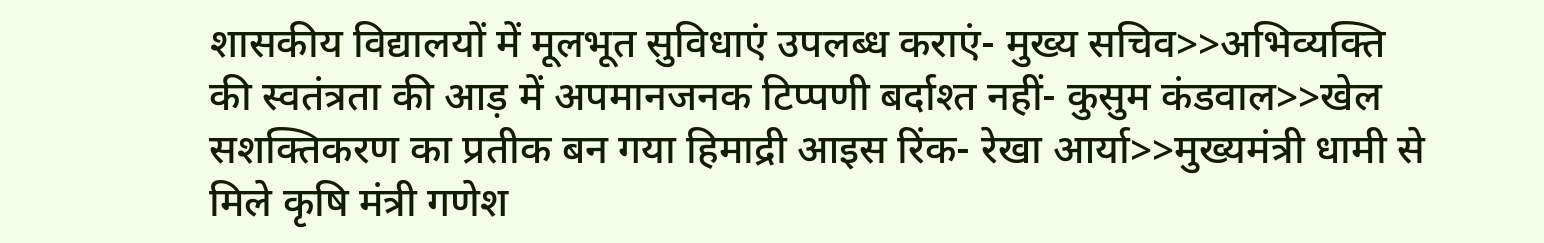शासकीय विद्यालयों में मूलभूत सुविधाएं उपलब्ध कराएं- मुख्य सचिव>>अभिव्यक्ति की स्वतंत्रता की आड़ में अपमानजनक टिप्पणी बर्दाश्त नहीं- कुसुम कंडवाल>>खेल सशक्तिकरण का प्रतीक बन गया हिमाद्री आइस रिंक- रेखा आर्या>>मुख्यमंत्री धामी से मिले कृषि मंत्री गणेश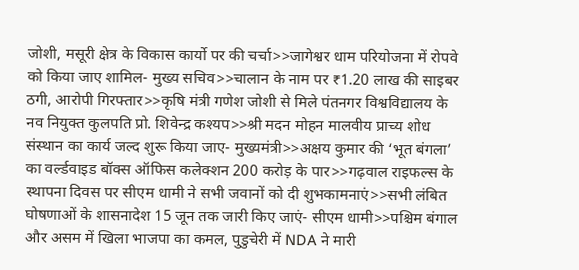जोशी, मसूरी क्षेत्र के विकास कार्यो पर की चर्चा>>जागेश्वर धाम परियोजना में रोपवे को किया जाए शामिल- मुख्य सचिव>>चालान के नाम पर ₹1.20 लाख की साइबर ठगी, आरोपी गिरफ्तार>>कृषि मंत्री गणेश जोशी से मिले पंतनगर विश्वविद्यालय के नव नियुक्त कुलपति प्रो. शिवेन्द्र कश्यप>>श्री मदन मोहन मालवीय प्राच्य शोध संस्थान का कार्य जल्द शुरू किया जाए- मुख्यमंत्री>>अक्षय कुमार की ‘भूत बंगला’ का वर्ल्डवाइड बॉक्स ऑफिस कलेक्शन 200 करोड़ के पार>>गढ़वाल राइफल्स के स्थापना दिवस पर सीएम धामी ने सभी जवानों को दी शुभकामनाएं>>सभी लंबित घोषणाओं के शासनादेश 15 जून तक जारी किए जाएं- सीएम धामी>>पश्चिम बंगाल और असम में खिला भाजपा का कमल, पुडुचेरी में NDA ने मारी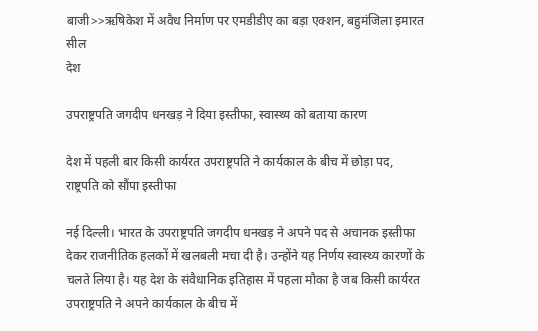बाजी>>ऋषिकेश में अवैध निर्माण पर एमडीडीए का बड़ा एक्शन, बहुमंजिला इमारत सील
देश

उपराष्ट्रपति जगदीप धनखड़ ने दिया इस्तीफा, स्वास्थ्य को बताया कारण

देश में पहली बार किसी कार्यरत उपराष्ट्रपति ने कार्यकाल के बीच में छोड़ा पद, राष्ट्रपति को सौंपा इस्तीफा

नई दिल्ली। भारत के उपराष्ट्रपति जगदीप धनखड़ ने अपने पद से अचानक इस्तीफा देकर राजनीतिक हलकों में खलबली मचा दी है। उन्होंने यह निर्णय स्वास्थ्य कारणों के चलते लिया है। यह देश के संवैधानिक इतिहास में पहला मौका है जब किसी कार्यरत उपराष्ट्रपति ने अपने कार्यकाल के बीच में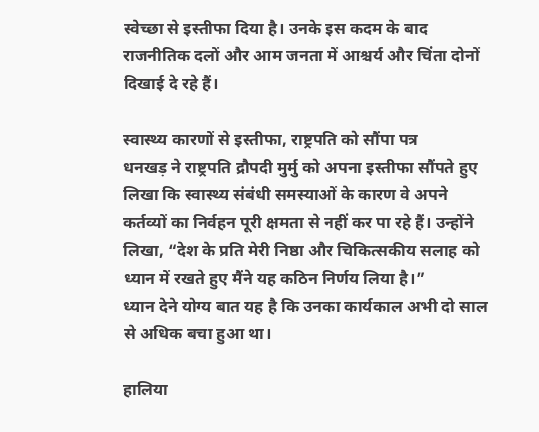स्वेच्छा से इस्तीफा दिया है। उनके इस कदम के बाद राजनीतिक दलों और आम जनता में आश्चर्य और चिंता दोनों दिखाई दे रहे हैं।

स्वास्थ्य कारणों से इस्तीफा, राष्ट्रपति को सौंपा पत्र
धनखड़ ने राष्ट्रपति द्रौपदी मुर्मु को अपना इस्तीफा सौंपते हुए लिखा कि स्वास्थ्य संबंधी समस्याओं के कारण वे अपने कर्तव्यों का निर्वहन पूरी क्षमता से नहीं कर पा रहे हैं। उन्होंने लिखा, “देश के प्रति मेरी निष्ठा और चिकित्सकीय सलाह को ध्यान में रखते हुए मैंने यह कठिन निर्णय लिया है।”
ध्यान देने योग्य बात यह है कि उनका कार्यकाल अभी दो साल से अधिक बचा हुआ था।

हालिया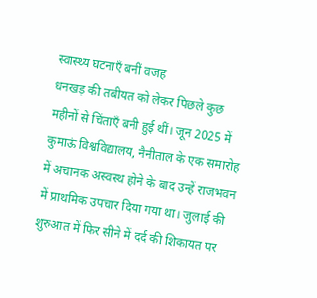स्वास्थ्य घटनाएँ बनीं वजह
धनखड़ की तबीयत को लेकर पिछले कुछ महीनों से चिंताएँ बनी हुई थीं। जून 2025 में कुमाऊं विश्वविद्यालय, नैनीताल के एक समारोह में अचानक अस्वस्थ होने के बाद उन्हें राजभवन में प्राथमिक उपचार दिया गया था। जुलाई की शुरुआत में फिर सीने में दर्द की शिकायत पर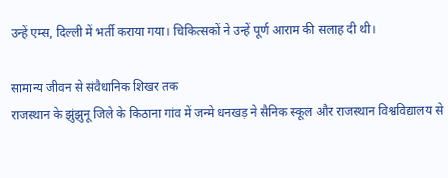उन्हें एम्स, दिल्ली में भर्ती कराया गया। चिकित्सकों ने उन्हें पूर्ण आराम की सलाह दी थी।

सामान्य जीवन से संवैधानिक शिखर तक
राजस्थान के झुंझुनू जिले के किठाना गांव में जन्मे धनखड़ ने सैनिक स्कूल और राजस्थान विश्वविद्यालय से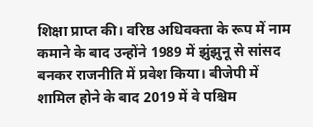शिक्षा प्राप्त की। वरिष्ठ अधिवक्ता के रूप में नाम कमाने के बाद उन्होंने 1989 में झुंझुनू से सांसद बनकर राजनीति में प्रवेश किया। बीजेपी में शामिल होने के बाद 2019 में वे पश्चिम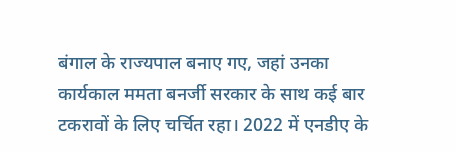बंगाल के राज्यपाल बनाए गए, जहां उनका कार्यकाल ममता बनर्जी सरकार के साथ कई बार टकरावों के लिए चर्चित रहा। 2022 में एनडीए के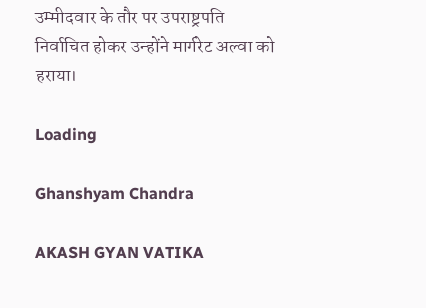उम्मीदवार के तौर पर उपराष्ट्रपति निर्वाचित होकर उन्होंने मार्गरेट अल्वा को हराया।

Loading

Ghanshyam Chandra

AKASH GYAN VATIKA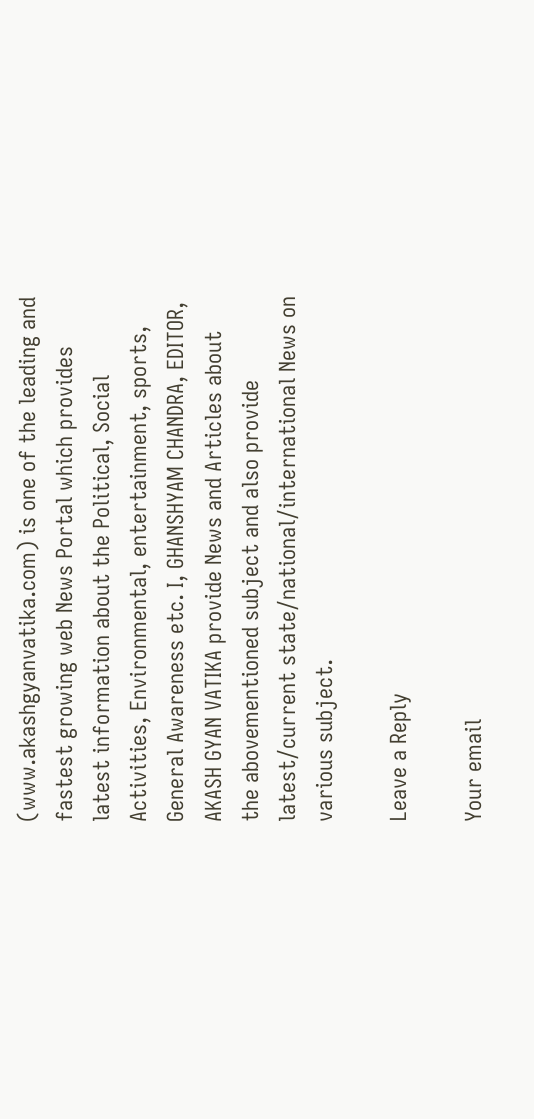(www.akashgyanvatika.com) is one of the leading and fastest growing web News Portal which provides latest information about the Political, Social Activities, Environmental, entertainment, sports, General Awareness etc. I, GHANSHYAM CHANDRA, EDITOR, AKASH GYAN VATIKA provide News and Articles about the abovementioned subject and also provide latest/current state/national/international News on various subject.

Leave a Reply

Your email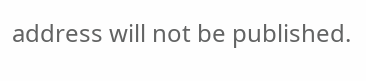address will not be published.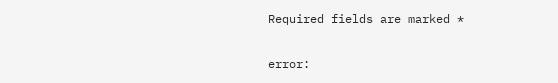Required fields are marked *

error: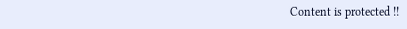Content is protected !!